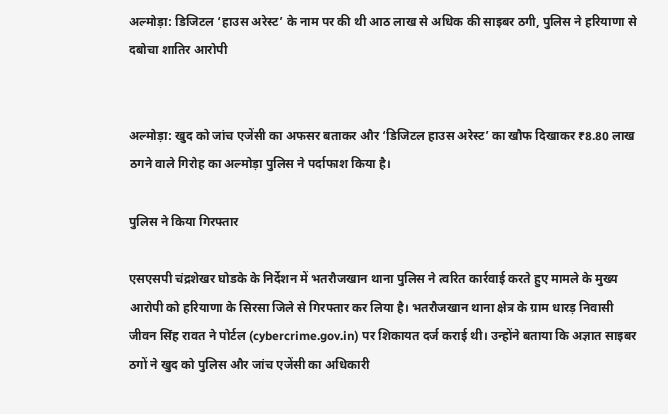अल्मोड़ा: डिजिटल ‘हाउस अरेस्ट’ के नाम पर की थी आठ लाख से अधिक की साइबर ठगी, पुलिस ने हरियाणा से दबोचा शातिर आरोपी


अल्मोड़ा: खुद को जांच एजेंसी का अफसर बताकर और ‘डिजिटल हाउस अरेस्ट’ का खौफ दिखाकर ₹8.80 लाख ठगने वाले गिरोह का अल्मोड़ा पुलिस ने पर्दाफाश किया है।

पुलिस ने किया गिरफ्तार

एसएसपी चंद्रशेखर घोडके के निर्देशन में भतरौजखान थाना पुलिस ने त्वरित कार्रवाई करते हुए मामले के मुख्य आरोपी को हरियाणा के सिरसा जिले से गिरफ्तार कर लिया है।‌ भतरौजखान थाना क्षेत्र के ग्राम धारड़ निवासी जीवन सिंह रावत ने पोर्टल (cybercrime.gov.in) पर शिकायत दर्ज कराई थी। उन्होंने बताया कि अज्ञात साइबर ठगों ने खुद को पुलिस और जांच एजेंसी का अधिकारी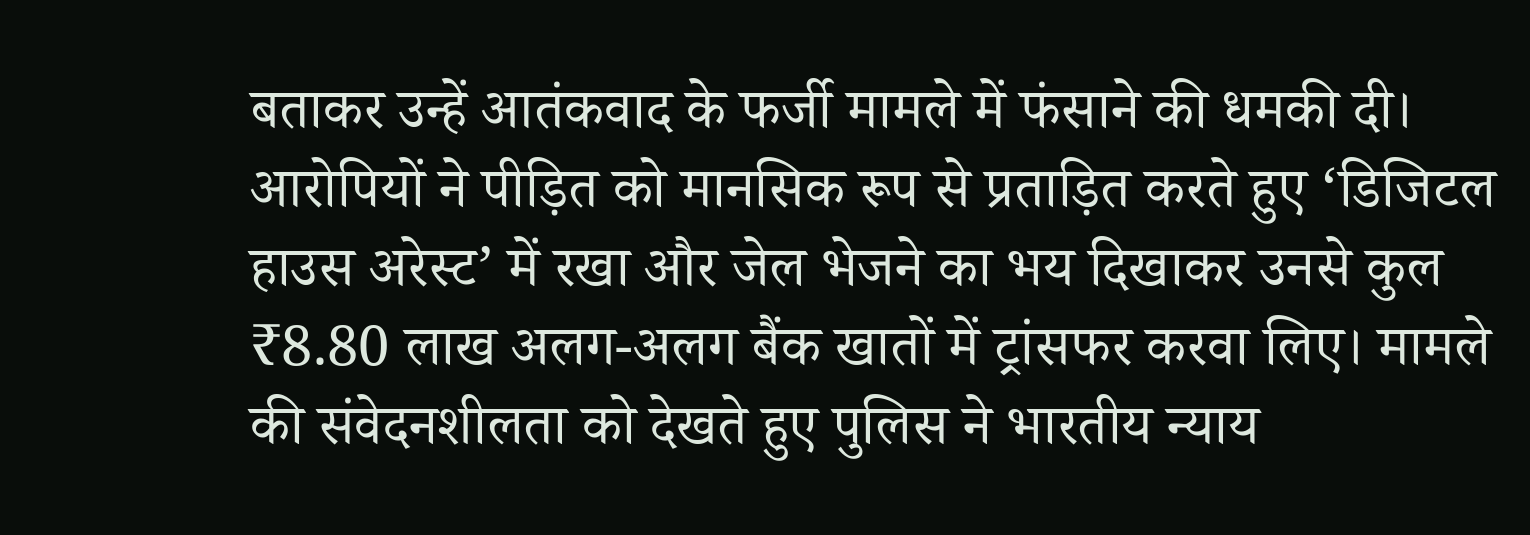बताकर उन्हें आतंकवाद के फर्जी मामले में फंसाने की धमकी दी। आरोपियों ने पीड़ित को मानसिक रूप से प्रताड़ित करते हुए ‘डिजिटल हाउस अरेस्ट’ में रखा और जेल भेजने का भय दिखाकर उनसे कुल ₹8.80 लाख अलग-अलग बैंक खातों में ट्रांसफर करवा लिए। मामले की संवेदनशीलता को देखते हुए पुलिस ने भारतीय न्याय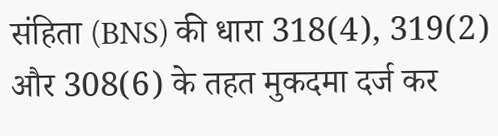संहिता (BNS) की धारा 318(4), 319(2) और 308(6) के तहत मुकदमा दर्ज कर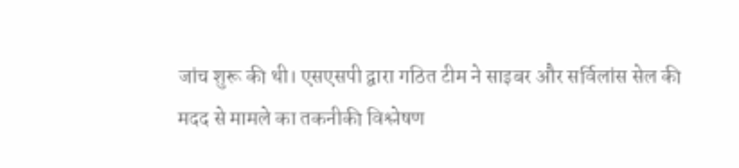जांच शुरू की थी। एसएसपी द्वारा गठित टीम ने साइबर और सर्विलांस सेल की मदद से मामले का तकनीकी विश्लेषण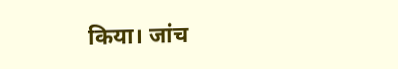किया। जांच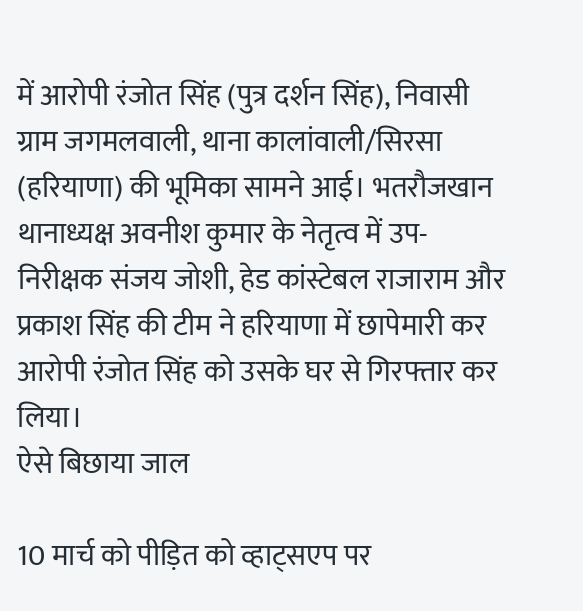में आरोपी रंजोत सिंह (पुत्र दर्शन सिंह), निवासी ग्राम जगमलवाली, थाना कालांवाली/सिरसा (हरियाणा) की भूमिका सामने आई। भतरौजखान थानाध्यक्ष अवनीश कुमार के नेतृत्व में उप-निरीक्षक संजय जोशी, हेड कांस्टेबल राजाराम और प्रकाश सिंह की टीम ने हरियाणा में छापेमारी कर आरोपी रंजोत सिंह को उसके घर से गिरफ्तार कर लिया।
ऐसे बिछाया जाल

10 मार्च को पीड़ित को व्हाट्सएप पर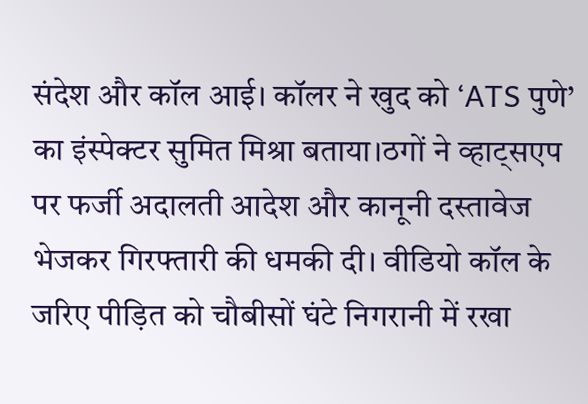संदेश और कॉल आई। कॉलर ने खुद को ‘ATS पुणे’ का इंस्पेक्टर सुमित मिश्रा बताया।ठगों ने व्हाट्सएप पर फर्जी अदालती आदेश और कानूनी दस्तावेज भेजकर गिरफ्तारी की धमकी दी। वीडियो कॉल के जरिए पीड़ित को चौबीसों घंटे निगरानी में रखा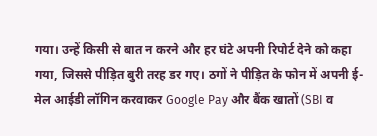गया। उन्हें किसी से बात न करने और हर घंटे अपनी रिपोर्ट देने को कहा गया, जिससे पीड़ित बुरी तरह डर गए। ठगों ने पीड़ित के फोन में अपनी ई-मेल आईडी लॉगिन करवाकर Google Pay और बैंक खातों (SBI व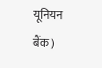यूनियन बैंक)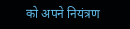को अपने नियंत्रण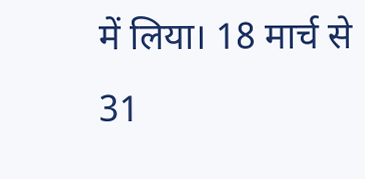में लिया। 18 मार्च से 31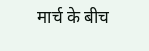मार्च के बीच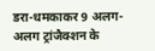डरा-धमकाकर 9 अलग-अलग ट्रांजैक्शन के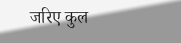जरिए कुल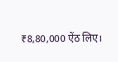₹8,80,000 ऐंठ लिए।